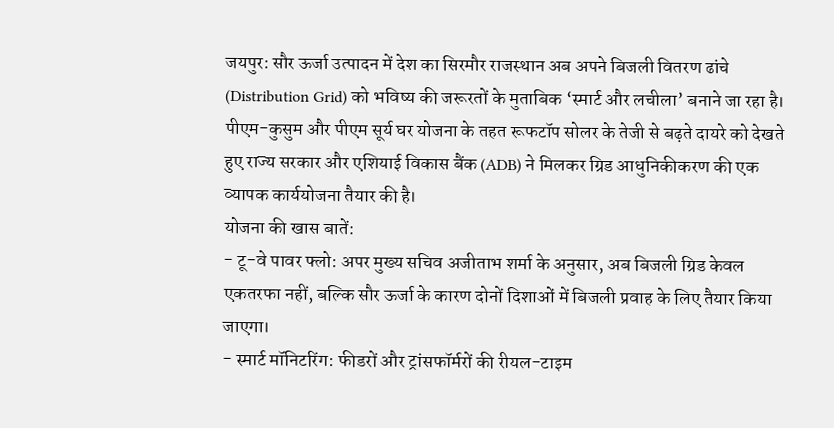जयपुर: सौर ऊर्जा उत्पादन में देश का सिरमौर राजस्थान अब अपने बिजली वितरण ढांचे (Distribution Grid) को भविष्य की जरूरतों के मुताबिक ‘स्मार्ट और लचीला’ बनाने जा रहा है। पीएम-कुसुम और पीएम सूर्य घर योजना के तहत रूफटॉप सोलर के तेजी से बढ़ते दायरे को देखते हुए राज्य सरकार और एशियाई विकास बैंक (ADB) ने मिलकर ग्रिड आधुनिकीकरण की एक व्यापक कार्ययोजना तैयार की है।
योजना की खास बातें:
- टू-वे पावर फ्लो: अपर मुख्य सचिव अजीताभ शर्मा के अनुसार, अब बिजली ग्रिड केवल एकतरफा नहीं, बल्कि सौर ऊर्जा के कारण दोनों दिशाओं में बिजली प्रवाह के लिए तैयार किया जाएगा।
- स्मार्ट मॉनिटरिंग: फीडरों और ट्रांसफॉर्मरों की रीयल-टाइम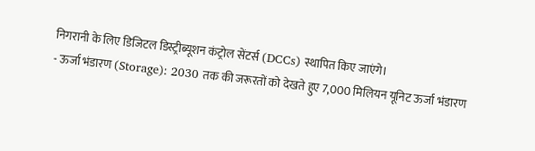निगरानी के लिए डिजिटल डिस्ट्रीब्यूशन कंट्रोल सेंटर्स (DCCs) स्थापित किए जाएंगे।
- ऊर्जा भंडारण (Storage): 2030 तक की जरूरतों को देखते हुए 7,000 मिलियन यूनिट ऊर्जा भंडारण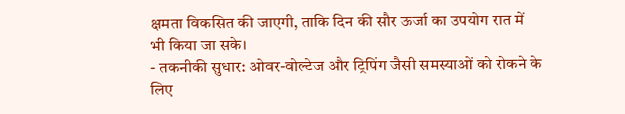क्षमता विकसित की जाएगी, ताकि दिन की सौर ऊर्जा का उपयोग रात में भी किया जा सके।
- तकनीकी सुधार: ओवर-वोल्टेज और ट्रिपिंग जैसी समस्याओं को रोकने के लिए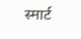स्मार्ट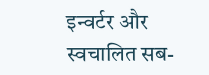इन्वर्टर और स्वचालित सब-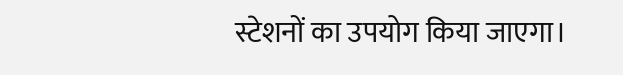स्टेशनों का उपयोग किया जाएगा।